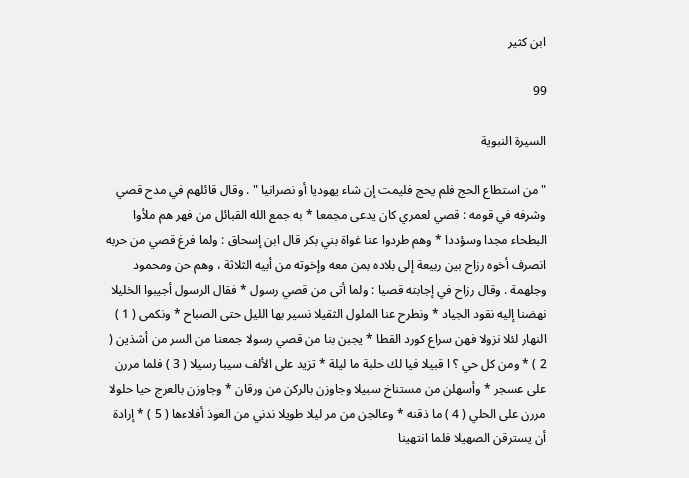ابن كثير

99

السيرة النبوية

" من استطاع الحج فلم يحج فليمت إن شاء يهوديا أو نصرانيا " . وقال قائلهم في مدح قصي وشرفه في قومه : قصي لعمري كان يدعى مجمعا * به جمع الله القبائل من فهر هم ملأوا البطحاء مجدا وسؤددا * وهم طردوا عنا غواة بني بكر قال ابن إسحاق : ولما فرغ قصي من حربه انصرف أخوه رزاح بين ربيعة إلى بلاده بمن معه وإخوته من أبيه الثلاثة ، وهم حن ومحمود وجلهمة . وقال رزاح في إجابته قصيا : ولما أتى من قصي رسول * فقال الرسول أجيبوا الخليلا نهضنا إليه نقود الجياد * ونطرح عنا الملول الثقيلا نسير بها الليل حتى الصباح * ونكمى ( 1 ) النهار لئلا نزولا فهن سراع كورد القطا * يجبن بنا من قصي رسولا جمعنا من السر من أشذين ( 2 ) * ومن كل حي ؟ ا قبيلا فيا لك حلبة ما ليلة * تزيد على الألف سيبا رسيلا ( 3 ) فلما مررن على عسجر * وأسهلن من مستناخ سبيلا وجاوزن بالركن من ورقان * وجاوزن بالعرج حيا حلولا مررن على الحلي ( 4 ) ما ذقنه * وعالجن من مر ليلا طويلا ندني من العوذ أفلاءها ( 5 ) * إرادة أن يسترقن الصهيلا فلما انتهينا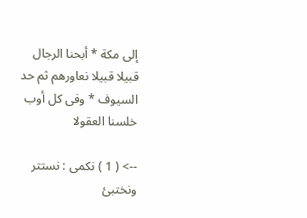إلى مكة * أبحنا الرجال قبيلا قبيلا نعاورهم ثم حد السيوف * وفى كل أوب خلسنا العقولا

--> ( 1 ) نكمى : نستتر ونختبئ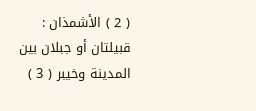( 2 ) الأشمذان : قبيلتان أو جبلان بين المدينة وخيبر ( 3 )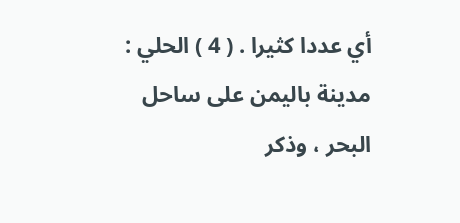أي عددا كثيرا . ( 4 ) الحلي : مدينة باليمن على ساحل البحر ، وذكر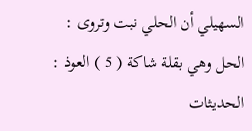السهيلي أن الحلي نبت وتروى : الحل وهي بقلة شاكة ( 5 ) العوذ : الحديثات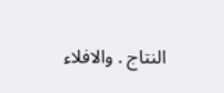النتاج . والافلاء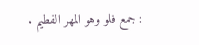: جمع فلو وهو المهر الفطيم .